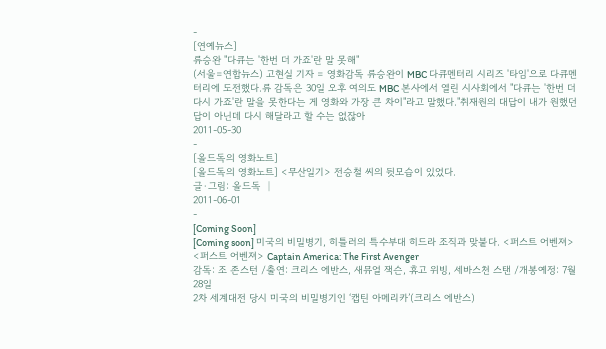-
[연예뉴스]
류승완 "다큐는 '한번 더 가죠'란 말 못해"
(서울=연합뉴스) 고현실 기자 = 영화감독 류승완이 MBC 다큐멘터리 시리즈 '타임'으로 다큐멘터리에 도전했다.류 감독은 30일 오후 여의도 MBC 본사에서 열린 시사회에서 "다큐는 '한번 더 다시 가죠'란 말을 못한다는 게 영화와 가장 큰 차이"라고 말했다."취재원의 대답이 내가 원했던 답이 아닌데 다시 해달라고 할 수는 없잖아
2011-05-30
-
[올드독의 영화노트]
[올드독의 영화노트] <무산일기> 전승철 씨의 뒷모습이 있었다.
글·그림: 올드독 │
2011-06-01
-
[Coming Soon]
[Coming soon] 미국의 비밀병기, 히틀러의 특수부대 히드라 조직과 맞붙다. <퍼스트 어벤져>
<퍼스트 어벤져> Captain America: The First Avenger
감독: 조 존스턴 /출연: 크리스 에반스, 새뮤얼 잭슨, 휴고 위빙, 세바스천 스탠 /개봉예정: 7월28일
2차 세계대전 당시 미국의 비밀병기인 ‘캡틴 아메리카’(크리스 에반스)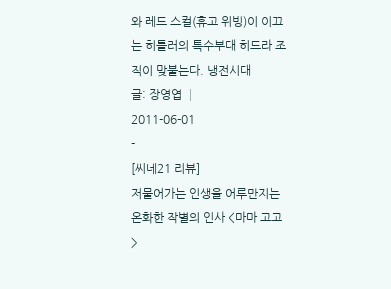와 레드 스컬(휴고 위빙)이 이끄는 히틀러의 특수부대 히드라 조직이 맞붙는다. 냉전시대
글: 장영엽 │
2011-06-01
-
[씨네21 리뷰]
저물어가는 인생을 어루만지는 온화한 작별의 인사 <마마 고고>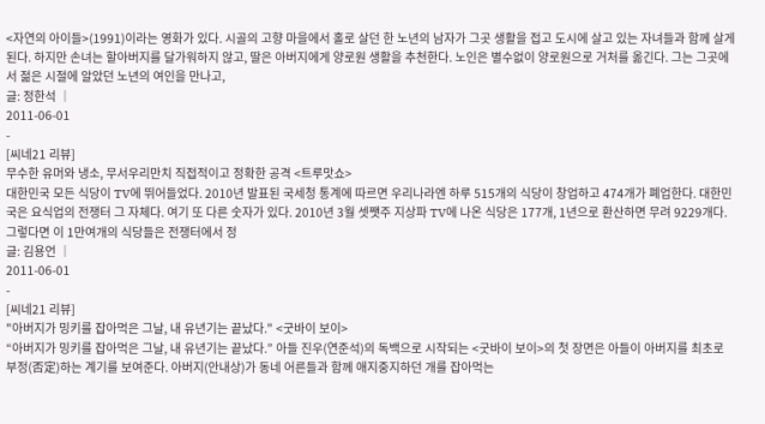<자연의 아이들>(1991)이라는 영화가 있다. 시골의 고향 마을에서 홀로 살던 한 노년의 남자가 그곳 생활을 접고 도시에 살고 있는 자녀들과 함께 살게 된다. 하지만 손녀는 할아버지를 달가워하지 않고, 딸은 아버지에게 양로원 생활을 추천한다. 노인은 별수없이 양로원으로 거처를 옮긴다. 그는 그곳에서 젊은 시절에 알았던 노년의 여인을 만나고,
글: 정한석 │
2011-06-01
-
[씨네21 리뷰]
무수한 유머와 냉소, 무서우리만치 직접적이고 정확한 공격 <트루맛쇼>
대한민국 모든 식당이 TV에 뛰어들었다. 2010년 발표된 국세청 통계에 따르면 우리나라엔 하루 515개의 식당이 창업하고 474개가 폐업한다. 대한민국은 요식업의 전쟁터 그 자체다. 여기 또 다른 숫자가 있다. 2010년 3월 셋쨋주 지상파 TV에 나온 식당은 177개, 1년으로 환산하면 무려 9229개다. 그렇다면 이 1만여개의 식당들은 전쟁터에서 정
글: 김용언 │
2011-06-01
-
[씨네21 리뷰]
"아버지가 밍키를 잡아먹은 그날, 내 유년기는 끝났다." <굿바이 보이>
“아버지가 밍키를 잡아먹은 그날, 내 유년기는 끝났다.” 아들 진우(연준석)의 독백으로 시작되는 <굿바이 보이>의 첫 장면은 아들이 아버지를 최초로 부정(否定)하는 계기를 보여준다. 아버지(안내상)가 동네 어른들과 함께 애지중지하던 개를 잡아먹는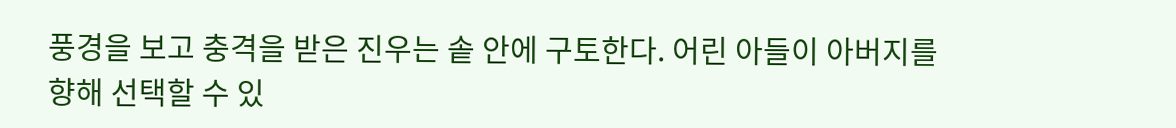풍경을 보고 충격을 받은 진우는 솥 안에 구토한다. 어린 아들이 아버지를 향해 선택할 수 있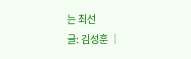는 최선
글: 김성훈 │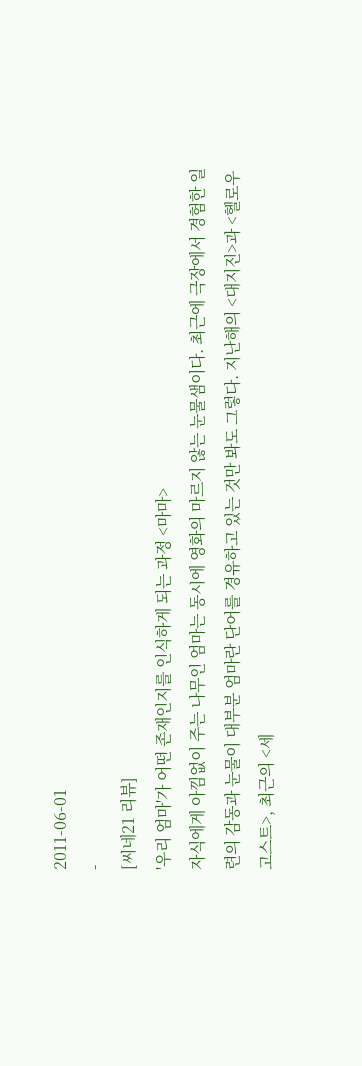2011-06-01
-
[씨네21 리뷰]
'우리 엄마'가 어떤 존재인지를 인식하게 되는 과정 <마마>
자식에게 아낌없이 주는 나무인 엄마는 동시에 영화의 마르지 않는 눈물샘이다. 최근에 극장에서 경험한 일련의 감동과 눈물이 대부분 엄마란 단어를 경유하고 있는 것만 봐도 그렇다. 지난해의 <대지진>과 <헬로우 고스트>, 최근의 <세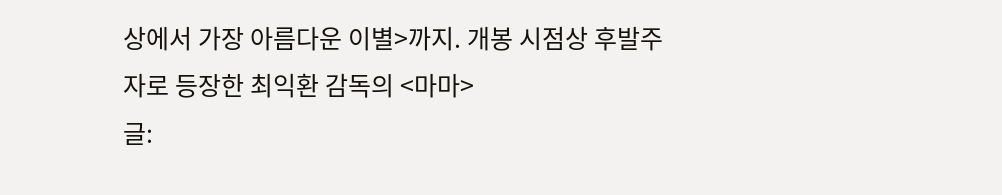상에서 가장 아름다운 이별>까지. 개봉 시점상 후발주자로 등장한 최익환 감독의 <마마>
글: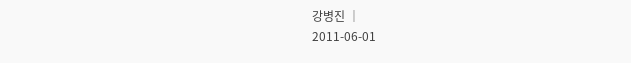강병진 │
2011-06-01